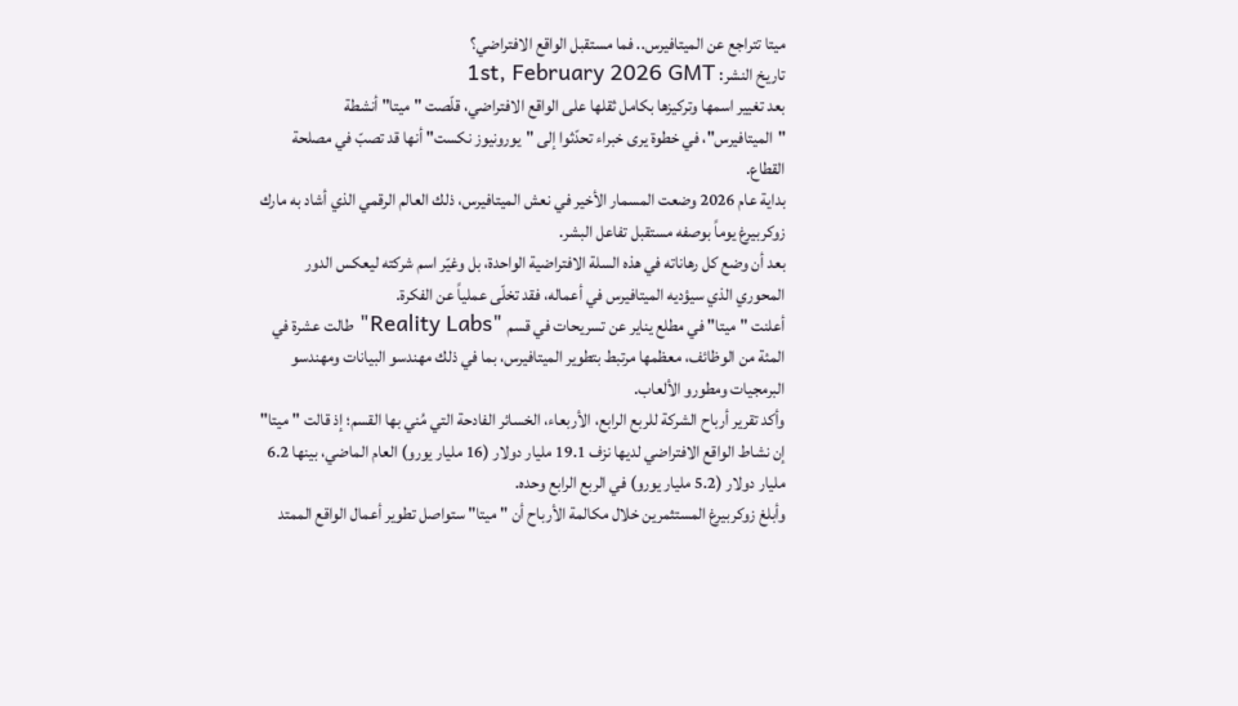ميتا تتراجع عن الميتافيرس.. فما مستقبل الواقع الافتراضي؟
تاريخ النشر: 1st, February 2026 GMT
بعد تغيير اسمها وتركيزها بكامل ثقلها على الواقع الافتراضي، قلّصت "ميتا" أنشطة "الميتافيرس"، في خطوة يرى خبراء تحدّثوا إلى "يورونيوز نكست" أنها قد تصبّ في مصلحة القطاع.
بداية عام 2026 وضعت المسمار الأخير في نعش الميتافيرس، ذلك العالم الرقمي الذي أشاد به مارك زوكربيرغ يوماً بوصفه مستقبل تفاعل البشر.
بعد أن وضع كل رهاناته في هذه السلة الافتراضية الواحدة، بل وغيّر اسم شركته ليعكس الدور المحوري الذي سيؤديه الميتافيرس في أعماله، فقد تخلّى عملياً عن الفكرة.
أعلنت "ميتا" في مطلع يناير عن تسريحات في قسم "Reality Labs" طالت عشرة في المئة من الوظائف، معظمها مرتبط بتطوير الميتافيرس، بما في ذلك مهندسو البيانات ومهندسو البرمجيات ومطورو الألعاب.
وأكد تقرير أرباح الشركة للربع الرابع، الأربعاء، الخسائر الفادحة التي مُني بها القسم؛ إذ قالت "ميتا" إن نشاط الواقع الافتراضي لديها نزف 19.1 مليار دولار (16 مليار يورو) العام الماضي، بينها 6.2 مليار دولار (5.2 مليار يورو) في الربع الرابع وحده.
وأبلغ زوكربيرغ المستثمرين خلال مكالمة الأرباح أن "ميتا" ستواصل تطوير أعمال الواقع الممتد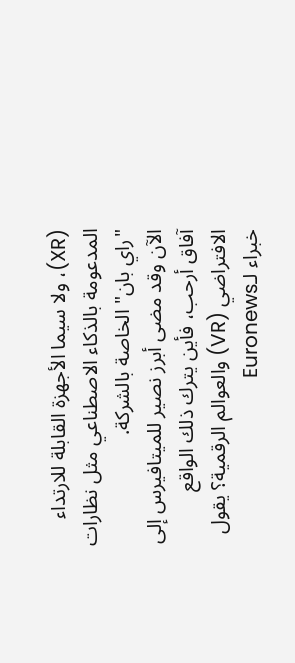(XR)، ولا سيما الأجهزة القابلة للارتداء المدعومة بالذكاء الاصطناعي مثل نظارات "راي بان" الخاصة بالشركة.
الآن وقد مضى أبرز نصير للميتافيرس إلى آفاق أرحب، فأين يترك ذلك الواقع الافتراضي (VR) والعوالم الرقمية؟ يقول خبراء لـEuronews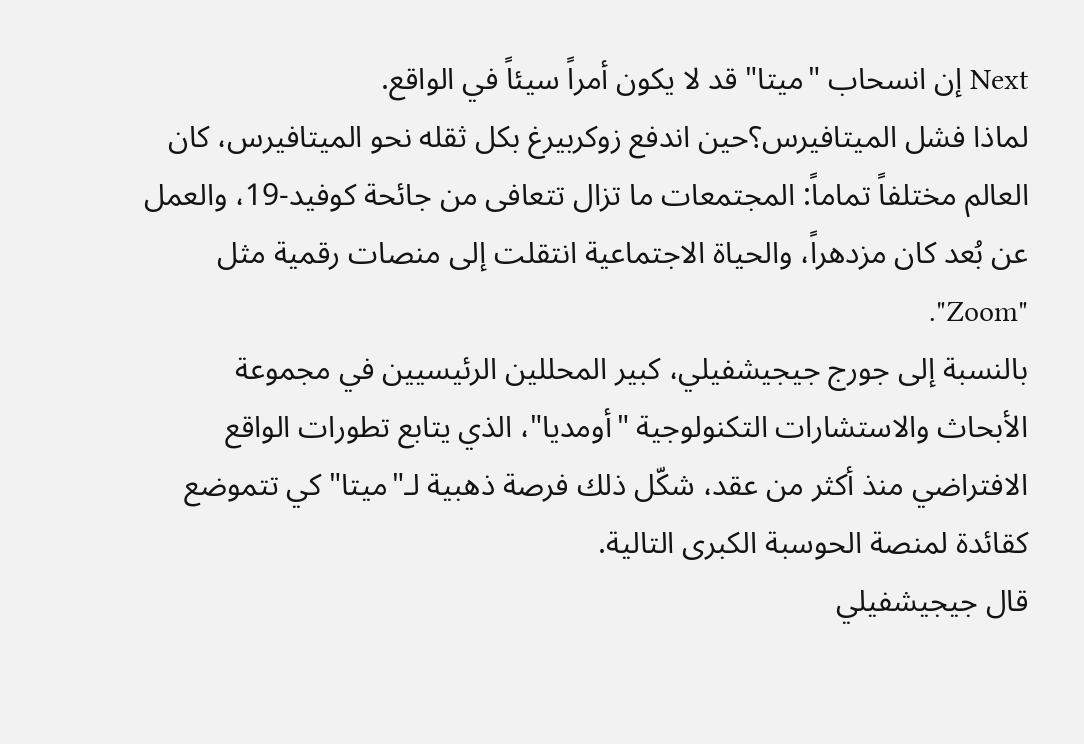Next إن انسحاب "ميتا" قد لا يكون أمراً سيئاً في الواقع.
لماذا فشل الميتافيرس؟حين اندفع زوكربيرغ بكل ثقله نحو الميتافيرس، كان العالم مختلفاً تماماً: المجتمعات ما تزال تتعافى من جائحة كوفيد-19، والعمل عن بُعد كان مزدهراً، والحياة الاجتماعية انتقلت إلى منصات رقمية مثل "Zoom".
بالنسبة إلى جورج جيجيشفيلي، كبير المحللين الرئيسيين في مجموعة الأبحاث والاستشارات التكنولوجية "أومديا"، الذي يتابع تطورات الواقع الافتراضي منذ أكثر من عقد، شكّل ذلك فرصة ذهبية لـ"ميتا" كي تتموضع كقائدة لمنصة الحوسبة الكبرى التالية.
قال جيجيشفيلي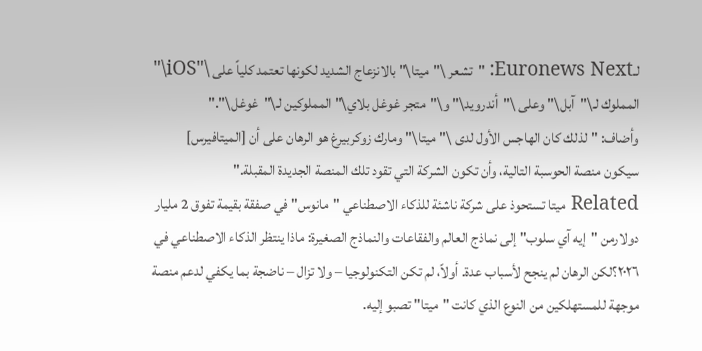لـEuronews Next: "تشعر \"ميتا\" بالانزعاج الشديد لكونها تعتمد كلياً على \"iOS\" المملوك لـ\"آبل\" وعلى \"أندرويد\" و\"متجر غوغل بلاي\" المملوكين لـ\"غوغل\"."
وأضاف: "لذلك كان الهاجس الأول لدى \"ميتا\" ومارك زوكربيرغ هو الرهان على أن [الميتافيرس] سيكون منصة الحوسبة التالية، وأن تكون الشركة التي تقود تلك المنصة الجديدة المقبلة."
Related ميتا تستحوذ على شركة ناشئة للذكاء الاصطناعي "مانوس" في صفقة بقيمة تفوق 2 مليار دولارمن "إيه آي سلوب" إلى نماذج العالم والفقاعات والنماذج الصغيرة: ماذا ينتظر الذكاء الاصطناعي في ٢٠٢٦؟لكن الرهان لم ينجح لأسباب عدة. أولاً، لم تكن التكنولوجيا – ولا تزال – ناضجة بما يكفي لدعم منصة موجهة للمستهلكين من النوع الذي كانت "ميتا" تصبو إليه.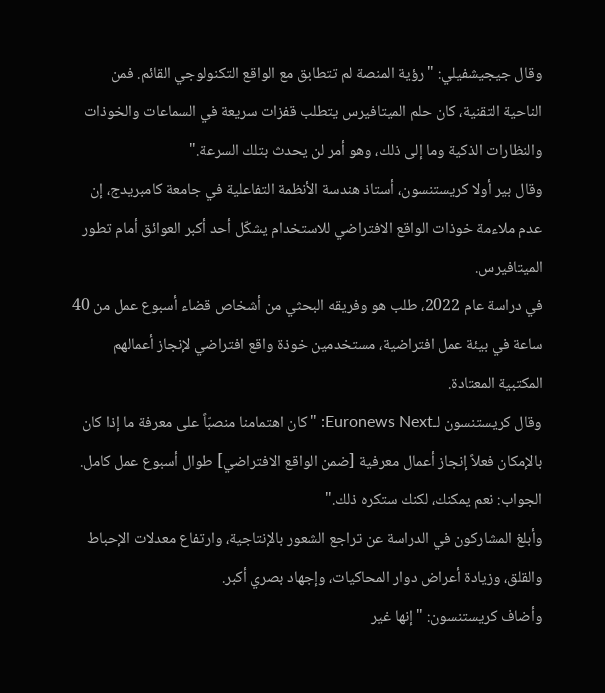وقال جيجيشفيلي: "رؤية المنصة لم تتطابق مع الواقع التكنولوجي القائم. فمن الناحية التقنية، كان حلم الميتافيرس يتطلب قفزات سريعة في السماعات والخوذات والنظارات الذكية وما إلى ذلك، وهو أمر لن يحدث بتلك السرعة."
وقال بير أولا كريستنسون، أستاذ هندسة الأنظمة التفاعلية في جامعة كامبريدج، إن عدم ملاءمة خوذات الواقع الافتراضي للاستخدام يشكّل أحد أكبر العوائق أمام تطور الميتافيرس.
في دراسة عام 2022، طلب هو وفريقه البحثي من أشخاص قضاء أسبوع عمل من 40 ساعة في بيئة عمل افتراضية، مستخدمين خوذة واقع افتراضي لإنجاز أعمالهم المكتبية المعتادة.
وقال كريستنسون لـEuronews Next: "كان اهتمامنا منصبّاً على معرفة ما إذا كان بالإمكان فعلاً إنجاز أعمال معرفية [ضمن الواقع الافتراضي] طوال أسبوع عمل كامل. الجواب: نعم يمكنك، لكنك ستكره ذلك."
وأبلغ المشاركون في الدراسة عن تراجع الشعور بالإنتاجية، وارتفاع معدلات الإحباط والقلق، وزيادة أعراض دوار المحاكيات، وإجهاد بصري أكبر.
وأضاف كريستنسون: "إنها غير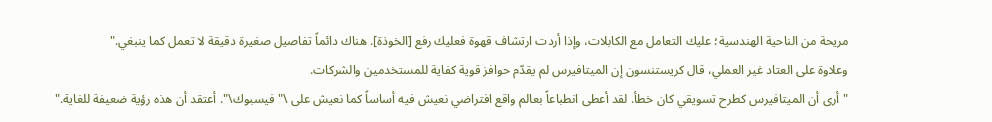مريحة من الناحية الهندسية؛ عليك التعامل مع الكابلات، وإذا أردت ارتشاف قهوة فعليك رفع [الخوذة]. هناك دائماً تفاصيل صغيرة دقيقة لا تعمل كما ينبغي."
وعلاوة على العتاد غير العملي، قال كريستنسون إن الميتافيرس لم يقدّم حوافز قوية كفاية للمستخدمين والشركات.
"أرى أن الميتافيرس كطرح تسويقي كان خطأ. لقد أعطى انطباعاً بعالم واقع افتراضي نعيش فيه أساساً كما نعيش على \"فيسبوك\". أعتقد أن هذه رؤية ضعيفة للغاية."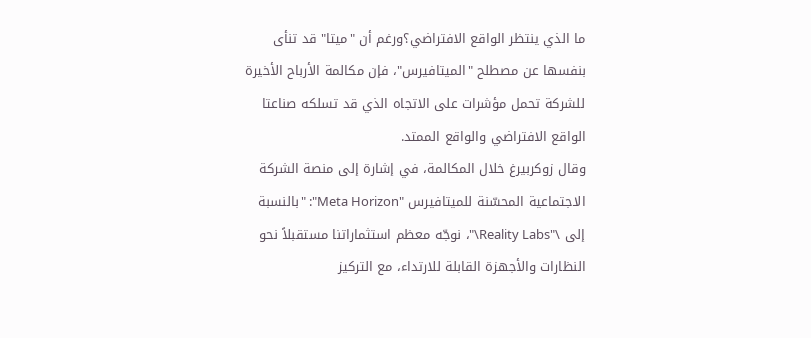ما الذي ينتظر الواقع الافتراضي؟ورغم أن "ميتا" قد تنأى بنفسها عن مصطلح "الميتافيرس"، فإن مكالمة الأرباح الأخيرة للشركة تحمل مؤشرات على الاتجاه الذي قد تسلكه صناعتا الواقع الافتراضي والواقع الممتد.
وقال زوكربيرغ خلال المكالمة، في إشارة إلى منصة الشركة الاجتماعية المحسّنة للميتافيرس "Meta Horizon": "بالنسبة إلى \"Reality Labs\"، نوجّه معظم استثماراتنا مستقبلاً نحو النظارات والأجهزة القابلة للارتداء، مع التركيز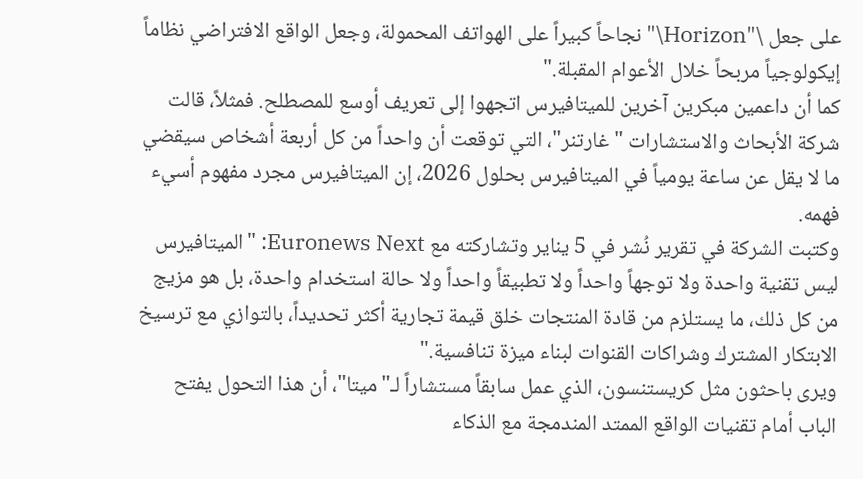على جعل \"Horizon\" نجاحاً كبيراً على الهواتف المحمولة، وجعل الواقع الافتراضي نظاماً إيكولوجياً مربحاً خلال الأعوام المقبلة."
كما أن داعمين مبكرين آخرين للميتافيرس اتجهوا إلى تعريف أوسع للمصطلح. فمثلاً، قالت شركة الأبحاث والاستشارات "غارتنر"، التي توقعت أن واحداً من كل أربعة أشخاص سيقضي ما لا يقل عن ساعة يومياً في الميتافيرس بحلول 2026، إن الميتافيرس مجرد مفهوم أسيء فهمه.
وكتبت الشركة في تقرير نُشر في 5 يناير وتشاركته مع Euronews Next: "الميتافيرس ليس تقنية واحدة ولا توجهاً واحداً ولا تطبيقاً واحداً ولا حالة استخدام واحدة، بل هو مزيج من كل ذلك، ما يستلزم من قادة المنتجات خلق قيمة تجارية أكثر تحديداً، بالتوازي مع ترسيخ الابتكار المشترك وشراكات القنوات لبناء ميزة تنافسية."
ويرى باحثون مثل كريستنسون، الذي عمل سابقاً مستشاراً لـ"ميتا"، أن هذا التحول يفتح الباب أمام تقنيات الواقع الممتد المندمجة مع الذكاء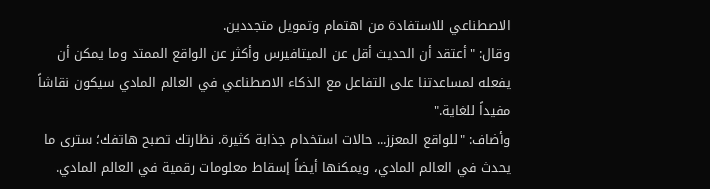الاصطناعي للاستفادة من اهتمام وتمويل متجددين.
وقال: "أعتقد أن الحديث أقل عن الميتافيرس وأكثر عن الواقع الممتد وما يمكن أن يفعله لمساعدتنا على التفاعل مع الذكاء الاصطناعي في العالم المادي سيكون نقاشاً مفيداً للغاية."
وأضاف: "للواقع المعزز... حالات استخدام جذابة كثيرة. نظارتك تصبح هاتفك؛ سترى ما يحدث في العالم المادي، ويمكنها أيضاً إسقاط معلومات رقمية في العالم المادي.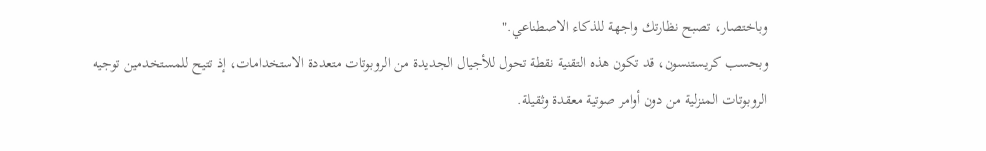وباختصار، تصبح نظارتك واجهة للذكاء الاصطناعي."
وبحسب كريستنسون، قد تكون هذه التقنية نقطة تحول للأجيال الجديدة من الروبوتات متعددة الاستخدامات، إذ تتيح للمستخدمين توجيه الروبوتات المنزلية من دون أوامر صوتية معقدة وثقيلة.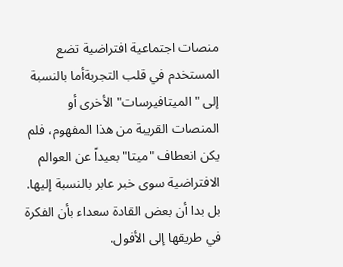منصات اجتماعية افتراضية تضع المستخدم في قلب التجربةأما بالنسبة إلى "الميتافيرسات" الأخرى أو المنصات القريبة من هذا المفهوم، فلم يكن انعطاف "ميتا" بعيداً عن العوالم الافتراضية سوى خبر عابر بالنسبة إليها. بل بدا أن بعض القادة سعداء بأن الفكرة في طريقها إلى الأفول.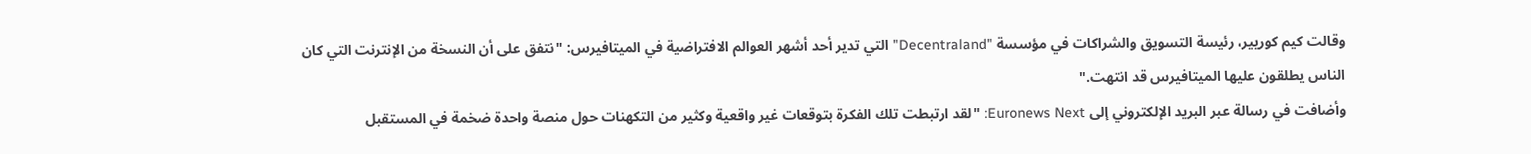وقالت كيم كوريير، رئيسة التسويق والشراكات في مؤسسة "Decentraland" التي تدير أحد أشهر العوالم الافتراضية في الميتافيرس: "نتفق على أن النسخة من الإنترنت التي كان الناس يطلقون عليها الميتافيرس قد انتهت."
وأضافت في رسالة عبر البريد الإلكتروني إلى Euronews Next: "لقد ارتبطت تلك الفكرة بتوقعات غير واقعية وكثير من التكهنات حول منصة واحدة ضخمة في المستقبل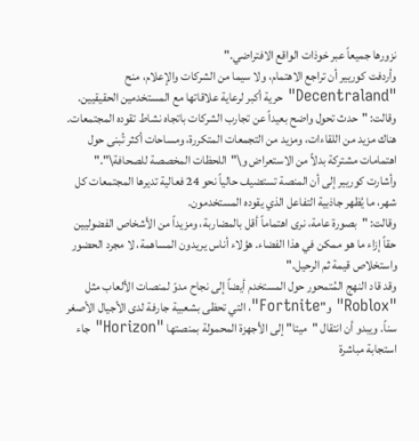نزورها جميعاً عبر خوذات الواقع الافتراضي."
وأردفت كوريير أن تراجع الاهتمام، ولا سيما من الشركات والإعلام، منح "Decentraland" حرية أكبر لرعاية علاقاتها مع المستخدمين الحقيقيين.
وقالت: "حدث تحول واضح بعيداً عن تجارب الشركات باتجاه نشاط تقوده المجتمعات. هناك مزيد من اللقاءات، ومزيد من التجمعات المتكررة، ومساحات أكثر تُبنى حول اهتمامات مشتركة بدلاً من الاستعراض و\"اللحظات المخصصة للصحافة\"."
وأشارت كوريير إلى أن المنصة تستضيف حالياً نحو 24 فعالية تديرها المجتمعات كل شهر، ما يُظهر جاذبية التفاعل الذي يقوده المستخدمون.
وقالت: "بصورة عامة، نرى اهتماماً أقل بالمضاربة، ومزيداً من الأشخاص الفضوليين حقاً إزاء ما هو ممكن في هذا الفضاء. هؤلاء أناس يريدون المساهمة، لا مجرد الحضور واستخلاص قيمة ثم الرحيل."
وقد قاد النهج المُتمحور حول المستخدم أيضاً إلى نجاح مدوّ لمنصات الألعاب مثل "Roblox" و"Fortnite"، التي تحظى بشعبية جارفة لدى الأجيال الأصغر سناً. ويبدو أن انتقال "ميتا" إلى الأجهزة المحمولة بمنصتها "Horizon" جاء استجابة مباشرة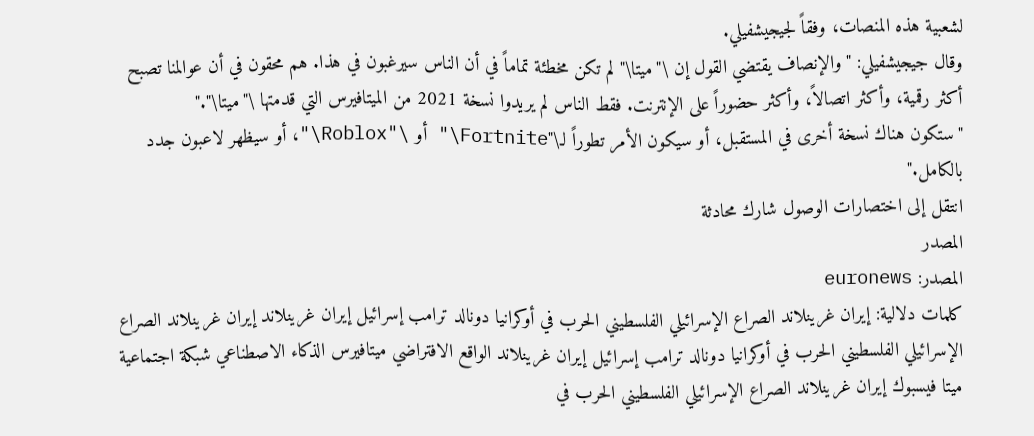لشعبية هذه المنصات، وفقاً لجيجيشفيلي.
وقال جيجيشفيلي: "والإنصاف يقتضي القول إن \"ميتا\" لم تكن مخطئة تماماً في أن الناس سيرغبون في هذا. هم محقون في أن عوالمنا تصبح أكثر رقمية، وأكثر اتصالاً، وأكثر حضوراً على الإنترنت. فقط الناس لم يريدوا نسخة 2021 من الميتافيرس التي قدمتها \"ميتا\"."
"ستكون هناك نسخة أخرى في المستقبل، أو سيكون الأمر تطوراً لـ\"Fortnite\" أو \"Roblox\"، أو سيظهر لاعبون جدد بالكامل."
انتقل إلى اختصارات الوصول شارك محادثة
المصدر
المصدر: euronews
كلمات دلالية: إيران غرينلاند الصراع الإسرائيلي الفلسطيني الحرب في أوكرانيا دونالد ترامب إسرائيل إيران غرينلاند إيران غرينلاند الصراع الإسرائيلي الفلسطيني الحرب في أوكرانيا دونالد ترامب إسرائيل إيران غرينلاند الواقع الافتراضي ميتافيرس الذكاء الاصطناعي شبكة اجتماعية ميتا فيسبوك إيران غرينلاند الصراع الإسرائيلي الفلسطيني الحرب في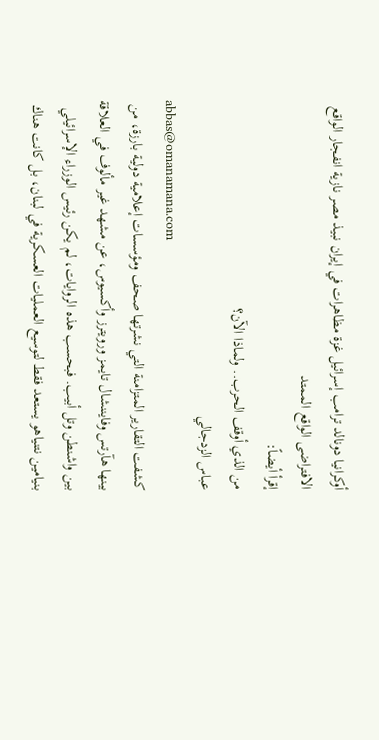أوكرانيا دونالد ترامب إسرائيل غزة مظاهرات في إيران نبيذ مصر نازية انفجار الواقع الافتراضی الواقع الممتد
إقرأ أيضاً:
من الذي أوقف الحرب.. ولماذا الآن؟
عباس الزدجالي
abbas@omanamana.com
كشفت التقارير المتزامنة التي نشرتها صحف ومؤسسات إعلامية دولية بارزة، من بينها هآرتس وفايننشال تايمز ورويترز وأكسيوس، عن مشهد غير مألوف في العلاقة بين واشنطن وتل أبيب. فبحسب هذه الروايات، لم يكن رئيس الوزراء الإسرائيلي بنيامين نتنياهو يستعد فقط لتوسيع العمليات العسكرية في لبنان، بل كانت هناك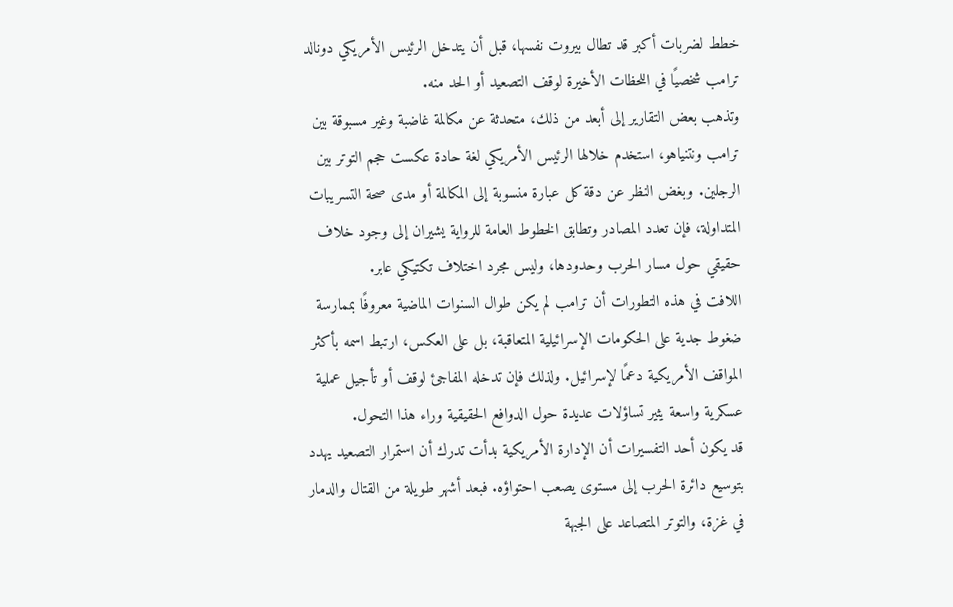خطط لضربات أكبر قد تطال بيروت نفسها، قبل أن يتدخل الرئيس الأمريكي دونالد ترامب شخصيًا في اللحظات الأخيرة لوقف التصعيد أو الحد منه.
وتذهب بعض التقارير إلى أبعد من ذلك، متحدثة عن مكالمة غاضبة وغير مسبوقة بين ترامب ونتنياهو، استخدم خلالها الرئيس الأمريكي لغة حادة عكست حجم التوتر بين الرجلين. وبغض النظر عن دقة كل عبارة منسوبة إلى المكالمة أو مدى صحة التسريبات المتداولة، فإن تعدد المصادر وتطابق الخطوط العامة للرواية يشيران إلى وجود خلاف حقيقي حول مسار الحرب وحدودها، وليس مجرد اختلاف تكتيكي عابر.
اللافت في هذه التطورات أن ترامب لم يكن طوال السنوات الماضية معروفًا بممارسة ضغوط جدية على الحكومات الإسرائيلية المتعاقبة، بل على العكس، ارتبط اسمه بأكثر المواقف الأمريكية دعمًا لإسرائيل. ولذلك فإن تدخله المفاجئ لوقف أو تأجيل عملية عسكرية واسعة يثير تساؤلات عديدة حول الدوافع الحقيقية وراء هذا التحول.
قد يكون أحد التفسيرات أن الإدارة الأمريكية بدأت تدرك أن استمرار التصعيد يهدد بتوسيع دائرة الحرب إلى مستوى يصعب احتواؤه. فبعد أشهر طويلة من القتال والدمار في غزة، والتوتر المتصاعد على الجبهة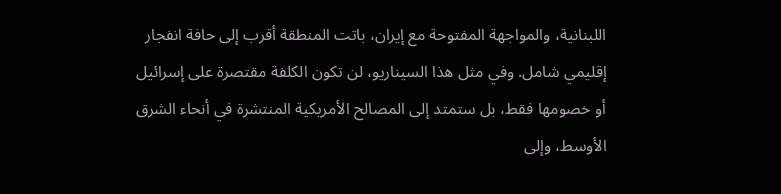اللبنانية، والمواجهة المفتوحة مع إيران، باتت المنطقة أقرب إلى حافة انفجار إقليمي شامل. وفي مثل هذا السيناريو، لن تكون الكلفة مقتصرة على إسرائيل أو خصومها فقط، بل ستمتد إلى المصالح الأمريكية المنتشرة في أنحاء الشرق الأوسط، وإلى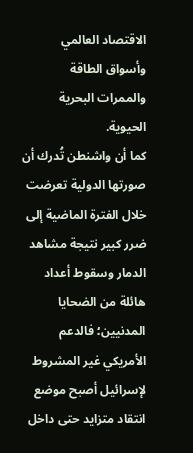الاقتصاد العالمي وأسواق الطاقة والممرات البحرية الحيوية.
كما أن واشنطن تُدرك أن صورتها الدولية تعرضت خلال الفترة الماضية إلى ضرر كبير نتيجة مشاهد الدمار وسقوط أعداد هائلة من الضحايا المدنيين؛ فالدعم الأمريكي غير المشروط لإسرائيل أصبح موضع انتقاد متزايد حتى داخل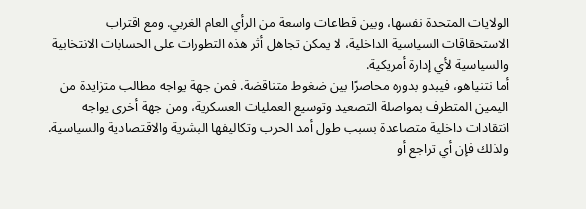الولايات المتحدة نفسها، وبين قطاعات واسعة من الرأي العام الغربي. ومع اقتراب الاستحقاقات السياسية الداخلية، لا يمكن تجاهل أثر هذه التطورات على الحسابات الانتخابية والسياسية لأي إدارة أمريكية.
أما نتنياهو، فيبدو بدوره محاصرًا بين ضغوط متناقضة. فمن جهة يواجه مطالب متزايدة من اليمين المتطرف بمواصلة التصعيد وتوسيع العمليات العسكرية، ومن جهة أخرى يواجه انتقادات داخلية متصاعدة بسبب طول أمد الحرب وتكاليفها البشرية والاقتصادية والسياسية. ولذلك فإن أي تراجع أو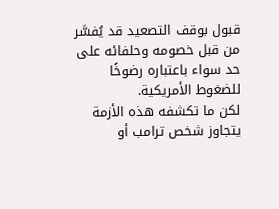قبول بوقف التصعيد قد يُفسَّر من قبل خصومه وحلفائه على حد سواء باعتباره رضوخًا للضغوط الأمريكية.
لكن ما تكشفه هذه الأزمة يتجاوز شخص ترامب أو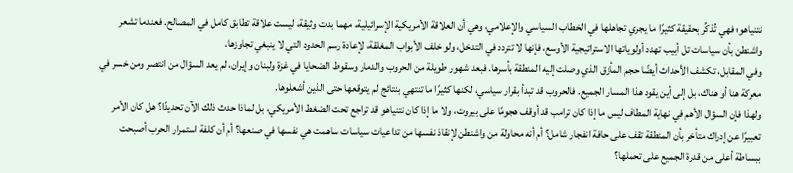نتنياهو؛ فهي تُذكِّر بحقيقة كثيرًا ما يجري تجاهلها في الخطاب السياسي والإعلامي، وهي أن العلاقة الأمريكية الإسرائيلية، مهما بدت وثيقة، ليست علاقة تطابق كامل في المصالح. فعندما تشعر واشنطن بأن سياسات تل أبيب تهدد أولوياتها الاستراتيجية الأوسع، فإنها لا تتردد في التدخل، ولو خلف الأبواب المغلقة، لإعادة رسم الحدود التي لا ينبغي تجاوزها.
وفي المقابل، تكشف الأحداث أيضًا حجم المأزق الذي وصلت إليه المنطقة بأسرها. فبعد شهور طويلة من الحروب والدمار وسقوط الضحايا في غزة ولبنان وإيران، لم يعد السؤال من انتصر ومن خسر في معركة هنا أو هناك، بل إلى أين يقود هذا المسار الجميع. فالحروب قد تبدأ بقرار سياسي، لكنها كثيرًا ما تنتهي بنتائج لم يتوقعها حتى الذين أشعلوها.
ولهذا فإن السؤال الأهم في نهاية المطاف ليس ما إذا كان ترامب قد أوقف هجومًا على بيروت، ولا ما إذا كان نتنياهو قد تراجع تحت الضغط الأمريكي، بل لماذا حدث ذلك الآن تحديدًا؟ هل كان الأمر تعبيرًا عن إدراك متأخر بأن المنطقة تقف على حافة انفجار شامل؟ أم أنه محاولة من واشنطن لإنقاذ نفسها من تداعيات سياسات ساهمت هي نفسها في صنعها؟ أم أن كلفة استمرار الحرب أصبحت ببساطة أعلى من قدرة الجميع على تحملها؟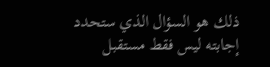ذلك هو السؤال الذي ستحدد إجابته ليس فقط مستقبل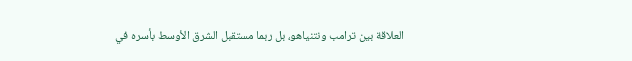العلاقة بين ترامب ونتنياهو، بل ربما مستقبل الشرق الأوسط بأسره في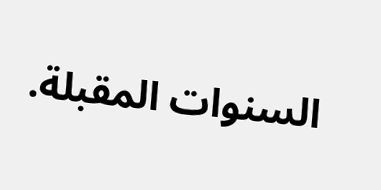السنوات المقبلة.